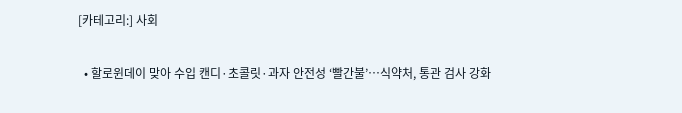[카테고리:] 사회

  • 할로윈데이 맞아 수입 캔디·초콜릿·과자 안전성 ‘빨간불’…식약처, 통관 검사 강화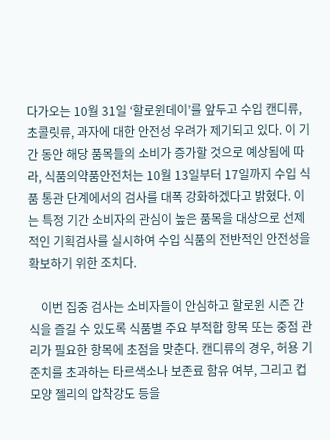다가오는 10월 31일 ‘할로윈데이’를 앞두고 수입 캔디류, 초콜릿류, 과자에 대한 안전성 우려가 제기되고 있다. 이 기간 동안 해당 품목들의 소비가 증가할 것으로 예상됨에 따라, 식품의약품안전처는 10월 13일부터 17일까지 수입 식품 통관 단계에서의 검사를 대폭 강화하겠다고 밝혔다. 이는 특정 기간 소비자의 관심이 높은 품목을 대상으로 선제적인 기획검사를 실시하여 수입 식품의 전반적인 안전성을 확보하기 위한 조치다.

    이번 집중 검사는 소비자들이 안심하고 할로윈 시즌 간식을 즐길 수 있도록 식품별 주요 부적합 항목 또는 중점 관리가 필요한 항목에 초점을 맞춘다. 캔디류의 경우, 허용 기준치를 초과하는 타르색소나 보존료 함유 여부, 그리고 컵 모양 젤리의 압착강도 등을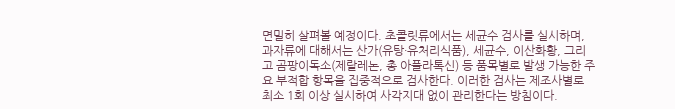면밀히 살펴볼 예정이다. 초콜릿류에서는 세균수 검사를 실시하며, 과자류에 대해서는 산가(유탕·유처리식품), 세균수, 이산화황, 그리고 곰팡이독소(제랄레논, 총 아플라톡신) 등 품목별로 발생 가능한 주요 부적합 항목을 집중적으로 검사한다. 이러한 검사는 제조사별로 최소 1회 이상 실시하여 사각지대 없이 관리한다는 방침이다.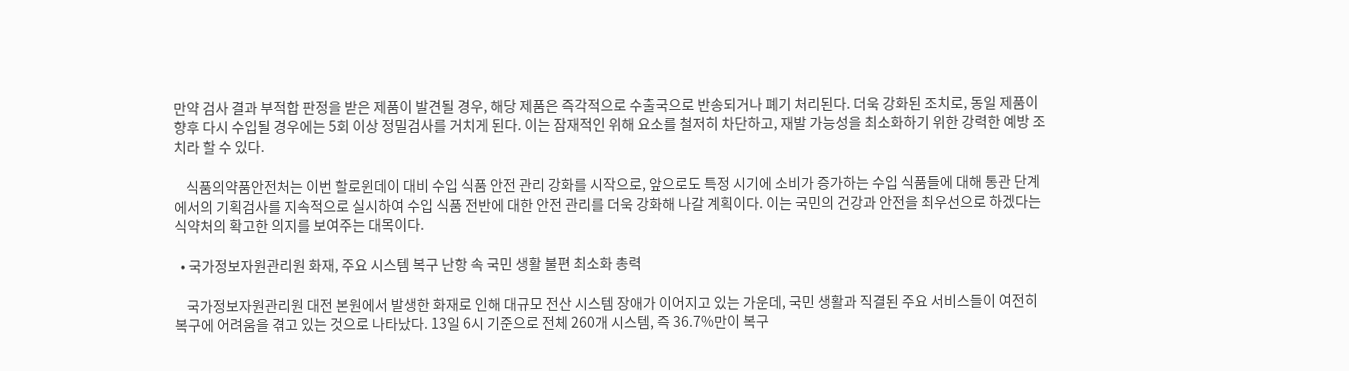만약 검사 결과 부적합 판정을 받은 제품이 발견될 경우, 해당 제품은 즉각적으로 수출국으로 반송되거나 폐기 처리된다. 더욱 강화된 조치로, 동일 제품이 향후 다시 수입될 경우에는 5회 이상 정밀검사를 거치게 된다. 이는 잠재적인 위해 요소를 철저히 차단하고, 재발 가능성을 최소화하기 위한 강력한 예방 조치라 할 수 있다.

    식품의약품안전처는 이번 할로윈데이 대비 수입 식품 안전 관리 강화를 시작으로, 앞으로도 특정 시기에 소비가 증가하는 수입 식품들에 대해 통관 단계에서의 기획검사를 지속적으로 실시하여 수입 식품 전반에 대한 안전 관리를 더욱 강화해 나갈 계획이다. 이는 국민의 건강과 안전을 최우선으로 하겠다는 식약처의 확고한 의지를 보여주는 대목이다.

  • 국가정보자원관리원 화재, 주요 시스템 복구 난항 속 국민 생활 불편 최소화 총력

    국가정보자원관리원 대전 본원에서 발생한 화재로 인해 대규모 전산 시스템 장애가 이어지고 있는 가운데, 국민 생활과 직결된 주요 서비스들이 여전히 복구에 어려움을 겪고 있는 것으로 나타났다. 13일 6시 기준으로 전체 260개 시스템, 즉 36.7%만이 복구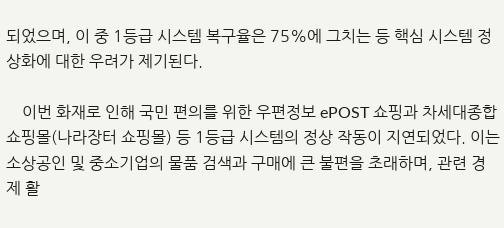되었으며, 이 중 1등급 시스템 복구율은 75%에 그치는 등 핵심 시스템 정상화에 대한 우려가 제기된다.

    이번 화재로 인해 국민 편의를 위한 우편정보 ePOST 쇼핑과 차세대종합쇼핑몰(나라장터 쇼핑몰) 등 1등급 시스템의 정상 작동이 지연되었다. 이는 소상공인 및 중소기업의 물품 검색과 구매에 큰 불편을 초래하며, 관련 경제 활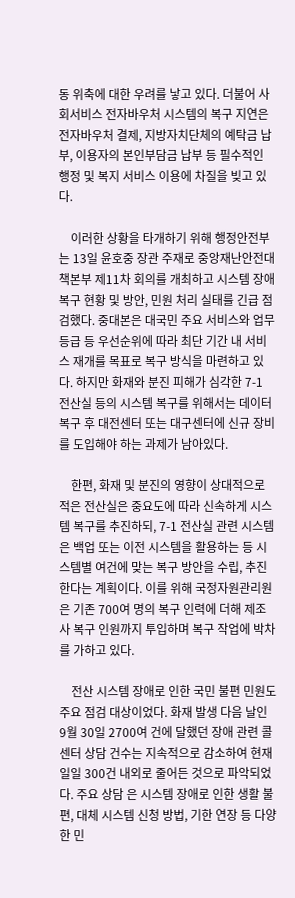동 위축에 대한 우려를 낳고 있다. 더불어 사회서비스 전자바우처 시스템의 복구 지연은 전자바우처 결제, 지방자치단체의 예탁금 납부, 이용자의 본인부담금 납부 등 필수적인 행정 및 복지 서비스 이용에 차질을 빚고 있다.

    이러한 상황을 타개하기 위해 행정안전부는 13일 윤호중 장관 주재로 중앙재난안전대책본부 제11차 회의를 개최하고 시스템 장애 복구 현황 및 방안, 민원 처리 실태를 긴급 점검했다. 중대본은 대국민 주요 서비스와 업무 등급 등 우선순위에 따라 최단 기간 내 서비스 재개를 목표로 복구 방식을 마련하고 있다. 하지만 화재와 분진 피해가 심각한 7-1 전산실 등의 시스템 복구를 위해서는 데이터 복구 후 대전센터 또는 대구센터에 신규 장비를 도입해야 하는 과제가 남아있다.

    한편, 화재 및 분진의 영향이 상대적으로 적은 전산실은 중요도에 따라 신속하게 시스템 복구를 추진하되, 7-1 전산실 관련 시스템은 백업 또는 이전 시스템을 활용하는 등 시스템별 여건에 맞는 복구 방안을 수립, 추진한다는 계획이다. 이를 위해 국정자원관리원은 기존 700여 명의 복구 인력에 더해 제조사 복구 인원까지 투입하며 복구 작업에 박차를 가하고 있다.

    전산 시스템 장애로 인한 국민 불편 민원도 주요 점검 대상이었다. 화재 발생 다음 날인 9월 30일 2700여 건에 달했던 장애 관련 콜센터 상담 건수는 지속적으로 감소하여 현재 일일 300건 내외로 줄어든 것으로 파악되었다. 주요 상담 은 시스템 장애로 인한 생활 불편, 대체 시스템 신청 방법, 기한 연장 등 다양한 민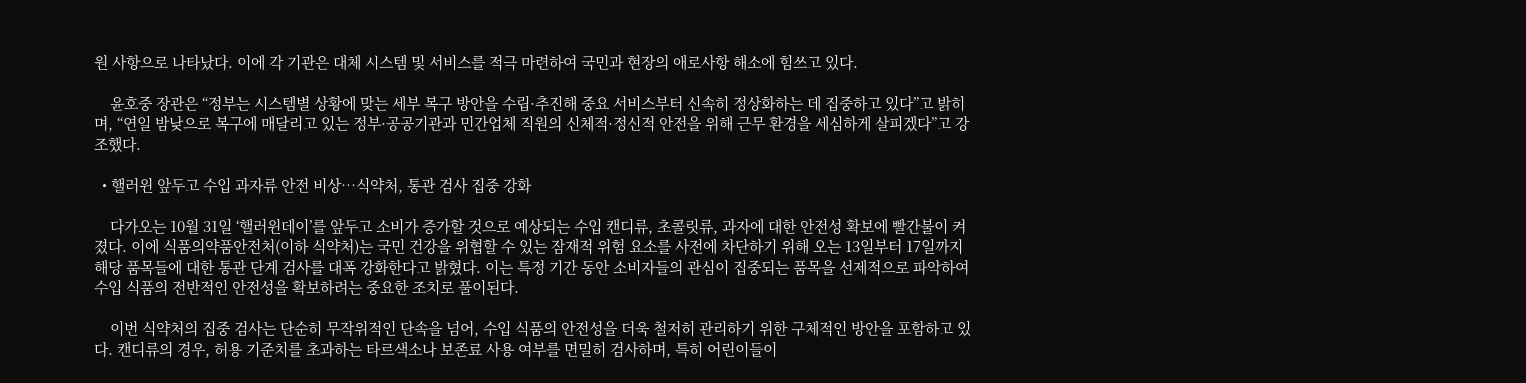원 사항으로 나타났다. 이에 각 기관은 대체 시스템 및 서비스를 적극 마련하여 국민과 현장의 애로사항 해소에 힘쓰고 있다.

    윤호중 장관은 “정부는 시스템별 상황에 맞는 세부 복구 방안을 수립·추진해 중요 서비스부터 신속히 정상화하는 데 집중하고 있다”고 밝히며, “연일 밤낮으로 복구에 매달리고 있는 정부·공공기관과 민간업체 직원의 신체적·정신적 안전을 위해 근무 환경을 세심하게 살피겠다”고 강조했다.

  • 핼러윈 앞두고 수입 과자류 안전 비상…식약처, 통관 검사 집중 강화

    다가오는 10월 31일 ‘핼러윈데이’를 앞두고 소비가 증가할 것으로 예상되는 수입 캔디류, 초콜릿류, 과자에 대한 안전성 확보에 빨간불이 켜졌다. 이에 식품의약품안전처(이하 식약처)는 국민 건강을 위협할 수 있는 잠재적 위험 요소를 사전에 차단하기 위해 오는 13일부터 17일까지 해당 품목들에 대한 통관 단계 검사를 대폭 강화한다고 밝혔다. 이는 특정 기간 동안 소비자들의 관심이 집중되는 품목을 선제적으로 파악하여 수입 식품의 전반적인 안전성을 확보하려는 중요한 조치로 풀이된다.

    이번 식약처의 집중 검사는 단순히 무작위적인 단속을 넘어, 수입 식품의 안전성을 더욱 철저히 관리하기 위한 구체적인 방안을 포함하고 있다. 캔디류의 경우, 허용 기준치를 초과하는 타르색소나 보존료 사용 여부를 면밀히 검사하며, 특히 어린이들이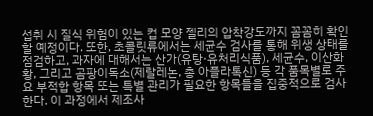섭취 시 질식 위험이 있는 컵 모양 젤리의 압착강도까지 꼼꼼히 확인할 예정이다. 또한, 초콜릿류에서는 세균수 검사를 통해 위생 상태를 점검하고, 과자에 대해서는 산가(유탕·유처리식품), 세균수, 이산화황, 그리고 곰팡이독소(제랄레논, 총 아플라톡신) 등 각 품목별로 주요 부적합 항목 또는 특별 관리가 필요한 항목들을 집중적으로 검사한다. 이 과정에서 제조사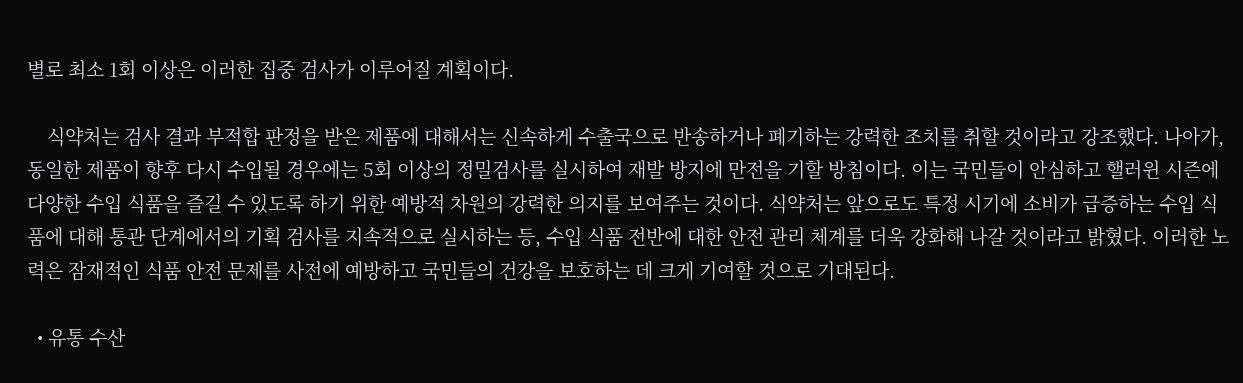별로 최소 1회 이상은 이러한 집중 검사가 이루어질 계획이다.

    식약처는 검사 결과 부적합 판정을 받은 제품에 대해서는 신속하게 수출국으로 반송하거나 폐기하는 강력한 조치를 취할 것이라고 강조했다. 나아가, 동일한 제품이 향후 다시 수입될 경우에는 5회 이상의 정밀검사를 실시하여 재발 방지에 만전을 기할 방침이다. 이는 국민들이 안심하고 핼러윈 시즌에 다양한 수입 식품을 즐길 수 있도록 하기 위한 예방적 차원의 강력한 의지를 보여주는 것이다. 식약처는 앞으로도 특정 시기에 소비가 급증하는 수입 식품에 대해 통관 단계에서의 기획 검사를 지속적으로 실시하는 등, 수입 식품 전반에 대한 안전 관리 체계를 더욱 강화해 나갈 것이라고 밝혔다. 이러한 노력은 잠재적인 식품 안전 문제를 사전에 예방하고 국민들의 건강을 보호하는 데 크게 기여할 것으로 기대된다.

  • 유통 수산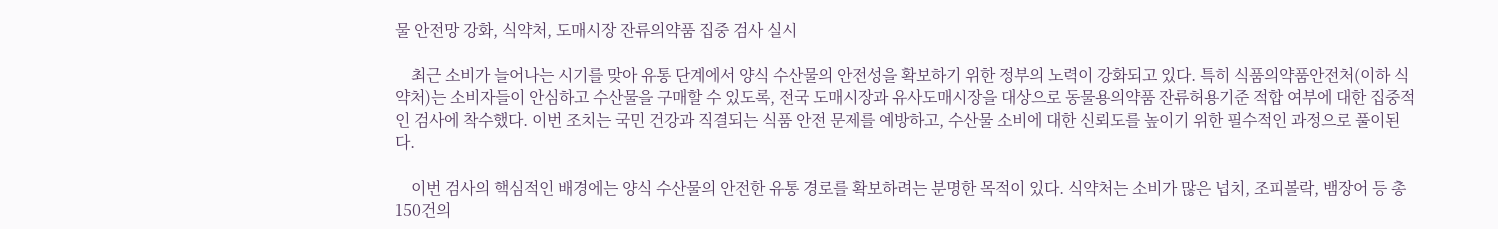물 안전망 강화, 식약처, 도매시장 잔류의약품 집중 검사 실시

    최근 소비가 늘어나는 시기를 맞아 유통 단계에서 양식 수산물의 안전성을 확보하기 위한 정부의 노력이 강화되고 있다. 특히 식품의약품안전처(이하 식약처)는 소비자들이 안심하고 수산물을 구매할 수 있도록, 전국 도매시장과 유사도매시장을 대상으로 동물용의약품 잔류허용기준 적합 여부에 대한 집중적인 검사에 착수했다. 이번 조치는 국민 건강과 직결되는 식품 안전 문제를 예방하고, 수산물 소비에 대한 신뢰도를 높이기 위한 필수적인 과정으로 풀이된다.

    이번 검사의 핵심적인 배경에는 양식 수산물의 안전한 유통 경로를 확보하려는 분명한 목적이 있다. 식약처는 소비가 많은 넙치, 조피볼락, 뱀장어 등 총 150건의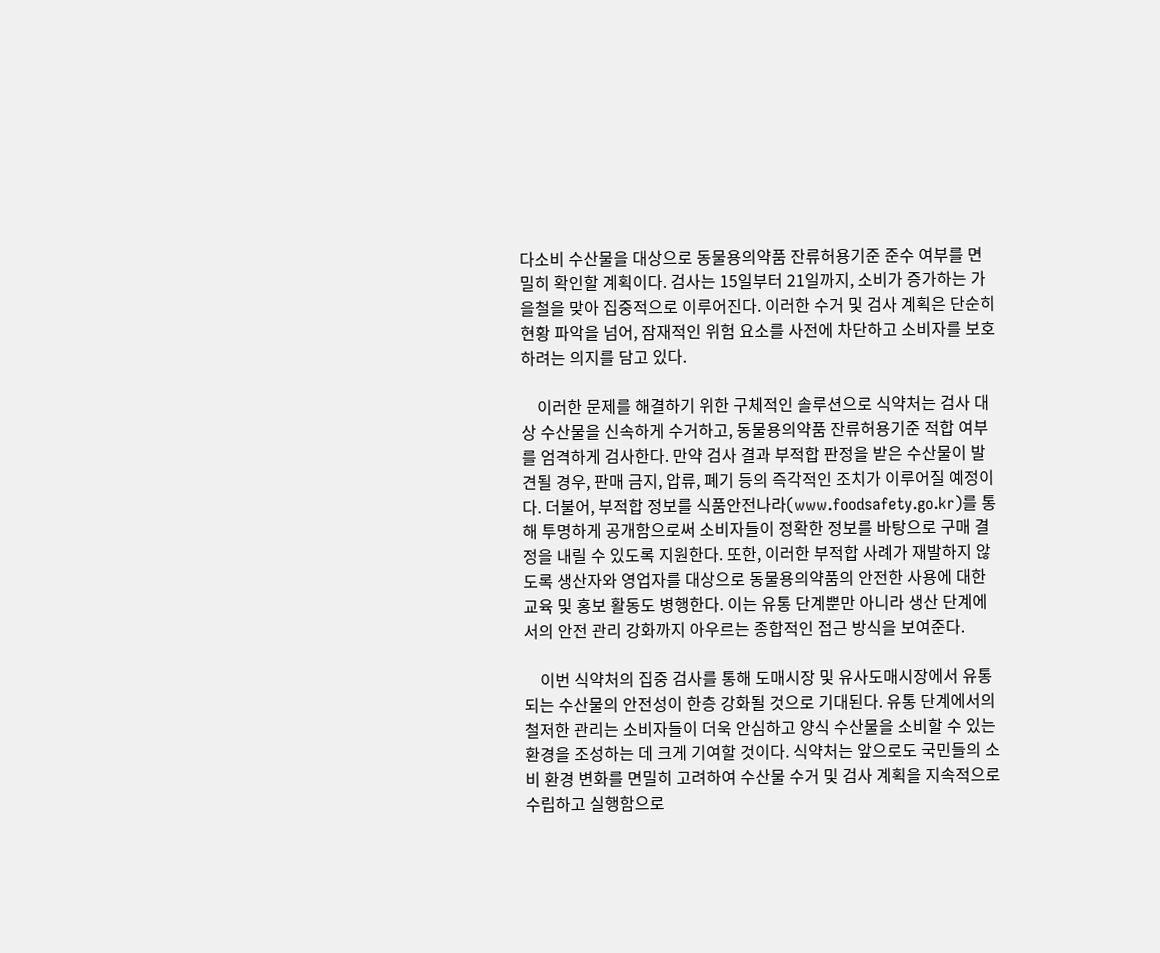다소비 수산물을 대상으로 동물용의약품 잔류허용기준 준수 여부를 면밀히 확인할 계획이다. 검사는 15일부터 21일까지, 소비가 증가하는 가을철을 맞아 집중적으로 이루어진다. 이러한 수거 및 검사 계획은 단순히 현황 파악을 넘어, 잠재적인 위험 요소를 사전에 차단하고 소비자를 보호하려는 의지를 담고 있다.

    이러한 문제를 해결하기 위한 구체적인 솔루션으로 식약처는 검사 대상 수산물을 신속하게 수거하고, 동물용의약품 잔류허용기준 적합 여부를 엄격하게 검사한다. 만약 검사 결과 부적합 판정을 받은 수산물이 발견될 경우, 판매 금지, 압류, 폐기 등의 즉각적인 조치가 이루어질 예정이다. 더불어, 부적합 정보를 식품안전나라(www.foodsafety.go.kr)를 통해 투명하게 공개함으로써 소비자들이 정확한 정보를 바탕으로 구매 결정을 내릴 수 있도록 지원한다. 또한, 이러한 부적합 사례가 재발하지 않도록 생산자와 영업자를 대상으로 동물용의약품의 안전한 사용에 대한 교육 및 홍보 활동도 병행한다. 이는 유통 단계뿐만 아니라 생산 단계에서의 안전 관리 강화까지 아우르는 종합적인 접근 방식을 보여준다.

    이번 식약처의 집중 검사를 통해 도매시장 및 유사도매시장에서 유통되는 수산물의 안전성이 한층 강화될 것으로 기대된다. 유통 단계에서의 철저한 관리는 소비자들이 더욱 안심하고 양식 수산물을 소비할 수 있는 환경을 조성하는 데 크게 기여할 것이다. 식약처는 앞으로도 국민들의 소비 환경 변화를 면밀히 고려하여 수산물 수거 및 검사 계획을 지속적으로 수립하고 실행함으로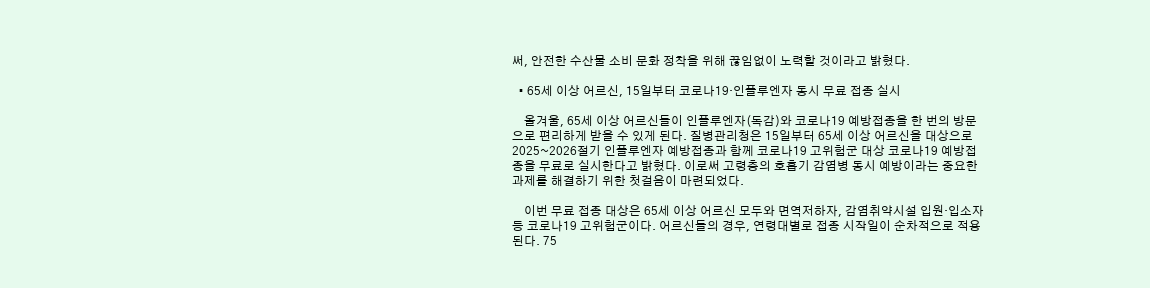써, 안전한 수산물 소비 문화 정착을 위해 끊임없이 노력할 것이라고 밝혔다.

  • 65세 이상 어르신, 15일부터 코로나19·인플루엔자 동시 무료 접종 실시

    올겨울, 65세 이상 어르신들이 인플루엔자(독감)와 코로나19 예방접종을 한 번의 방문으로 편리하게 받을 수 있게 된다. 질병관리청은 15일부터 65세 이상 어르신을 대상으로 2025~2026절기 인플루엔자 예방접종과 함께 코로나19 고위험군 대상 코로나19 예방접종을 무료로 실시한다고 밝혔다. 이로써 고령층의 호흡기 감염병 동시 예방이라는 중요한 과제를 해결하기 위한 첫걸음이 마련되었다.

    이번 무료 접종 대상은 65세 이상 어르신 모두와 면역저하자, 감염취약시설 입원·입소자 등 코로나19 고위험군이다. 어르신들의 경우, 연령대별로 접종 시작일이 순차적으로 적용된다. 75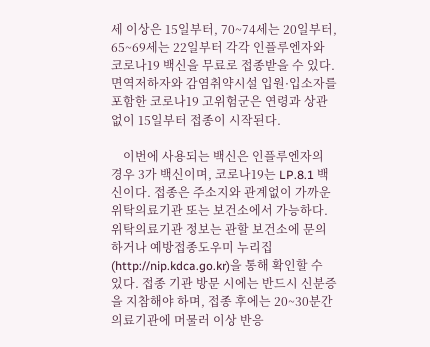세 이상은 15일부터, 70~74세는 20일부터, 65~69세는 22일부터 각각 인플루엔자와 코로나19 백신을 무료로 접종받을 수 있다. 면역저하자와 감염취약시설 입원·입소자를 포함한 코로나19 고위험군은 연령과 상관없이 15일부터 접종이 시작된다.

    이번에 사용되는 백신은 인플루엔자의 경우 3가 백신이며, 코로나19는 LP.8.1 백신이다. 접종은 주소지와 관계없이 가까운 위탁의료기관 또는 보건소에서 가능하다. 위탁의료기관 정보는 관할 보건소에 문의하거나 예방접종도우미 누리집(http://nip.kdca.go.kr)을 통해 확인할 수 있다. 접종 기관 방문 시에는 반드시 신분증을 지참해야 하며, 접종 후에는 20~30분간 의료기관에 머물러 이상 반응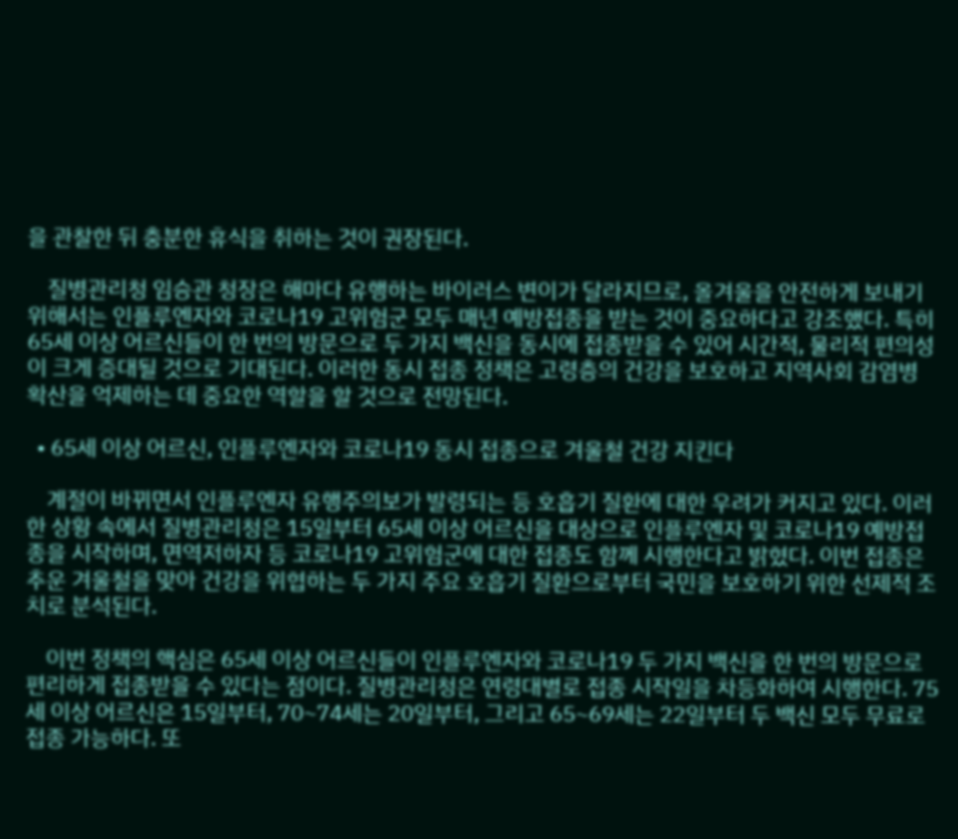을 관찰한 뒤 충분한 휴식을 취하는 것이 권장된다.

    질병관리청 임승관 청장은 해마다 유행하는 바이러스 변이가 달라지므로, 올겨울을 안전하게 보내기 위해서는 인플루엔자와 코로나19 고위험군 모두 매년 예방접종을 받는 것이 중요하다고 강조했다. 특히 65세 이상 어르신들이 한 번의 방문으로 두 가지 백신을 동시에 접종받을 수 있어 시간적, 물리적 편의성이 크게 증대될 것으로 기대된다. 이러한 동시 접종 정책은 고령층의 건강을 보호하고 지역사회 감염병 확산을 억제하는 데 중요한 역할을 할 것으로 전망된다.

  • 65세 이상 어르신, 인플루엔자와 코로나19 동시 접종으로 겨울철 건강 지킨다

    계절이 바뀌면서 인플루엔자 유행주의보가 발령되는 등 호흡기 질환에 대한 우려가 커지고 있다. 이러한 상황 속에서 질병관리청은 15일부터 65세 이상 어르신을 대상으로 인플루엔자 및 코로나19 예방접종을 시작하며, 면역저하자 등 코로나19 고위험군에 대한 접종도 함께 시행한다고 밝혔다. 이번 접종은 추운 겨울철을 맞아 건강을 위협하는 두 가지 주요 호흡기 질환으로부터 국민을 보호하기 위한 선제적 조치로 분석된다.

    이번 정책의 핵심은 65세 이상 어르신들이 인플루엔자와 코로나19 두 가지 백신을 한 번의 방문으로 편리하게 접종받을 수 있다는 점이다. 질병관리청은 연령대별로 접종 시작일을 차등화하여 시행한다. 75세 이상 어르신은 15일부터, 70~74세는 20일부터, 그리고 65~69세는 22일부터 두 백신 모두 무료로 접종 가능하다. 또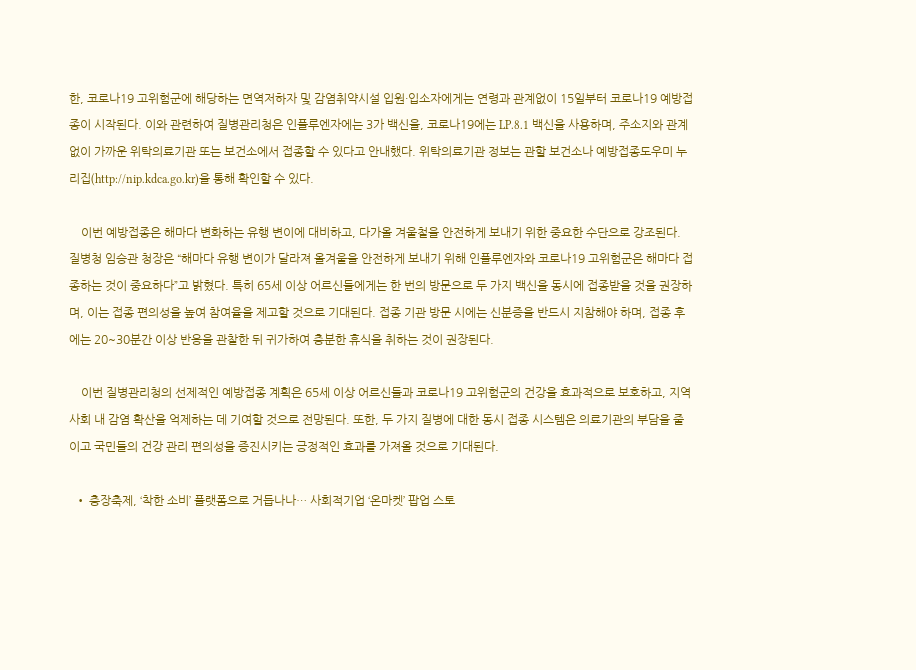한, 코로나19 고위험군에 해당하는 면역저하자 및 감염취약시설 입원·입소자에게는 연령과 관계없이 15일부터 코로나19 예방접종이 시작된다. 이와 관련하여 질병관리청은 인플루엔자에는 3가 백신을, 코로나19에는 LP.8.1 백신을 사용하며, 주소지와 관계없이 가까운 위탁의료기관 또는 보건소에서 접종할 수 있다고 안내했다. 위탁의료기관 정보는 관할 보건소나 예방접종도우미 누리집(http://nip.kdca.go.kr)을 통해 확인할 수 있다.

    이번 예방접종은 해마다 변화하는 유행 변이에 대비하고, 다가올 겨울철을 안전하게 보내기 위한 중요한 수단으로 강조된다. 질병청 임승관 청장은 “해마다 유행 변이가 달라져 올겨울을 안전하게 보내기 위해 인플루엔자와 코로나19 고위험군은 해마다 접종하는 것이 중요하다”고 밝혔다. 특히 65세 이상 어르신들에게는 한 번의 방문으로 두 가지 백신을 동시에 접종받을 것을 권장하며, 이는 접종 편의성을 높여 참여율을 제고할 것으로 기대된다. 접종 기관 방문 시에는 신분증을 반드시 지참해야 하며, 접종 후에는 20~30분간 이상 반응을 관찰한 뒤 귀가하여 충분한 휴식을 취하는 것이 권장된다.

    이번 질병관리청의 선제적인 예방접종 계획은 65세 이상 어르신들과 코로나19 고위험군의 건강을 효과적으로 보호하고, 지역사회 내 감염 확산을 억제하는 데 기여할 것으로 전망된다. 또한, 두 가지 질병에 대한 동시 접종 시스템은 의료기관의 부담을 줄이고 국민들의 건강 관리 편의성을 증진시키는 긍정적인 효과를 가져올 것으로 기대된다.

  • 충장축제, ‘착한 소비’ 플랫폼으로 거듭나나… 사회적기업 ‘온마켓’ 팝업 스토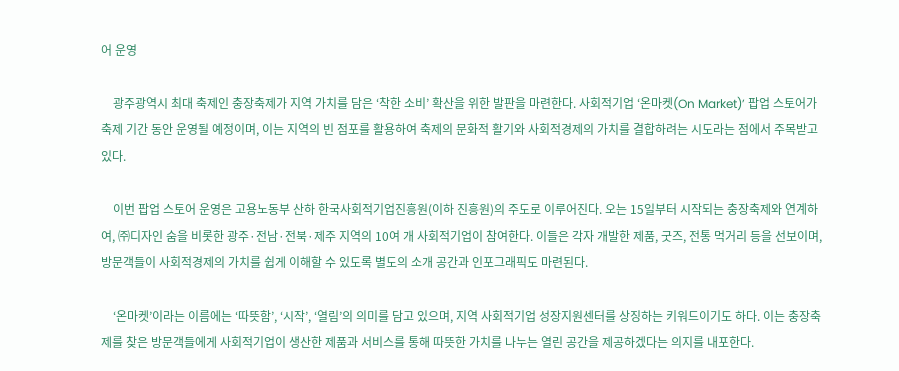어 운영

    광주광역시 최대 축제인 충장축제가 지역 가치를 담은 ‘착한 소비’ 확산을 위한 발판을 마련한다. 사회적기업 ‘온마켓(On Market)’ 팝업 스토어가 축제 기간 동안 운영될 예정이며, 이는 지역의 빈 점포를 활용하여 축제의 문화적 활기와 사회적경제의 가치를 결합하려는 시도라는 점에서 주목받고 있다.

    이번 팝업 스토어 운영은 고용노동부 산하 한국사회적기업진흥원(이하 진흥원)의 주도로 이루어진다. 오는 15일부터 시작되는 충장축제와 연계하여, ㈜디자인 숨을 비롯한 광주·전남·전북·제주 지역의 10여 개 사회적기업이 참여한다. 이들은 각자 개발한 제품, 굿즈, 전통 먹거리 등을 선보이며, 방문객들이 사회적경제의 가치를 쉽게 이해할 수 있도록 별도의 소개 공간과 인포그래픽도 마련된다.

    ‘온마켓’이라는 이름에는 ‘따뜻함’, ‘시작’, ‘열림’의 의미를 담고 있으며, 지역 사회적기업 성장지원센터를 상징하는 키워드이기도 하다. 이는 충장축제를 찾은 방문객들에게 사회적기업이 생산한 제품과 서비스를 통해 따뜻한 가치를 나누는 열린 공간을 제공하겠다는 의지를 내포한다.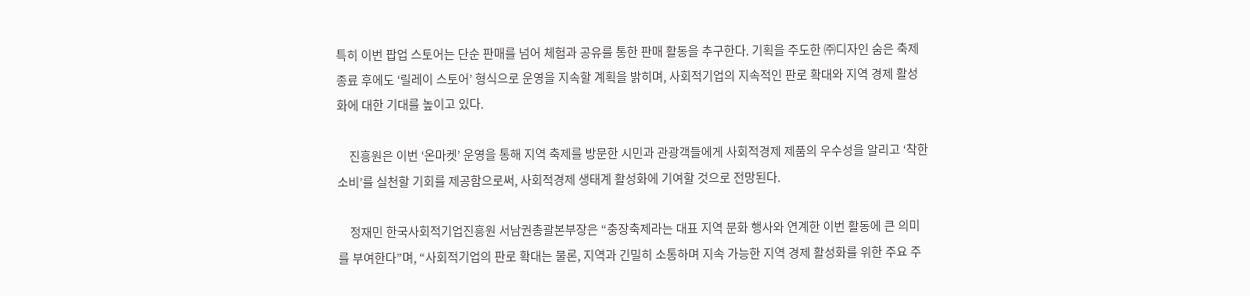특히 이번 팝업 스토어는 단순 판매를 넘어 체험과 공유를 통한 판매 활동을 추구한다. 기획을 주도한 ㈜디자인 숨은 축제 종료 후에도 ‘릴레이 스토어’ 형식으로 운영을 지속할 계획을 밝히며, 사회적기업의 지속적인 판로 확대와 지역 경제 활성화에 대한 기대를 높이고 있다.

    진흥원은 이번 ‘온마켓’ 운영을 통해 지역 축제를 방문한 시민과 관광객들에게 사회적경제 제품의 우수성을 알리고 ‘착한 소비’를 실천할 기회를 제공함으로써, 사회적경제 생태계 활성화에 기여할 것으로 전망된다.

    정재민 한국사회적기업진흥원 서남권총괄본부장은 “충장축제라는 대표 지역 문화 행사와 연계한 이번 활동에 큰 의미를 부여한다”며, “사회적기업의 판로 확대는 물론, 지역과 긴밀히 소통하며 지속 가능한 지역 경제 활성화를 위한 주요 주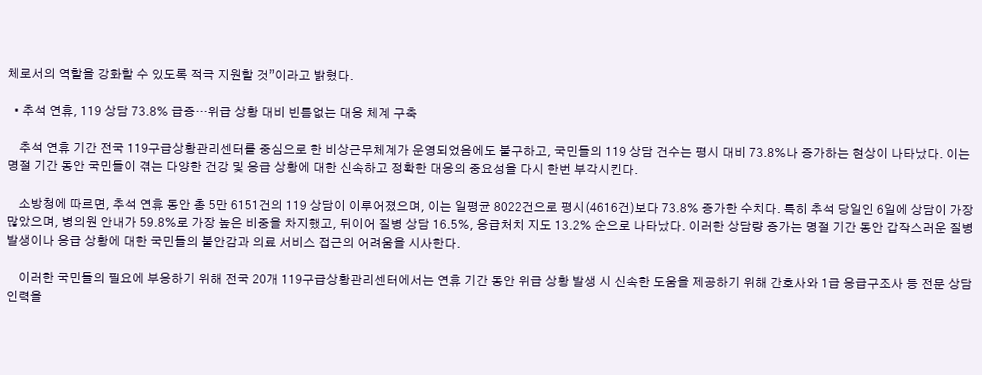체로서의 역할을 강화할 수 있도록 적극 지원할 것”이라고 밝혔다.

  • 추석 연휴, 119 상담 73.8% 급증…위급 상황 대비 빈틈없는 대응 체계 구축

    추석 연휴 기간 전국 119구급상황관리센터를 중심으로 한 비상근무체계가 운영되었음에도 불구하고, 국민들의 119 상담 건수는 평시 대비 73.8%나 증가하는 현상이 나타났다. 이는 명절 기간 동안 국민들이 겪는 다양한 건강 및 응급 상황에 대한 신속하고 정확한 대응의 중요성을 다시 한번 부각시킨다.

    소방청에 따르면, 추석 연휴 동안 총 5만 6151건의 119 상담이 이루어졌으며, 이는 일평균 8022건으로 평시(4616건)보다 73.8% 증가한 수치다. 특히 추석 당일인 6일에 상담이 가장 많았으며, 병의원 안내가 59.8%로 가장 높은 비중을 차지했고, 뒤이어 질병 상담 16.5%, 응급처치 지도 13.2% 순으로 나타났다. 이러한 상담량 증가는 명절 기간 동안 갑작스러운 질병 발생이나 응급 상황에 대한 국민들의 불안감과 의료 서비스 접근의 어려움을 시사한다.

    이러한 국민들의 필요에 부응하기 위해 전국 20개 119구급상황관리센터에서는 연휴 기간 동안 위급 상황 발생 시 신속한 도움을 제공하기 위해 간호사와 1급 응급구조사 등 전문 상담 인력을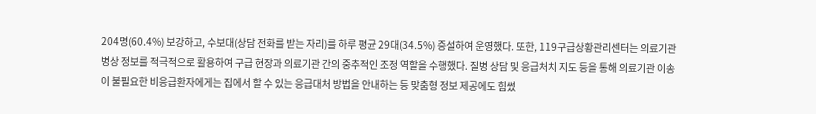204명(60.4%) 보강하고, 수보대(상담 전화를 받는 자리)를 하루 평균 29대(34.5%) 증설하여 운영했다. 또한, 119구급상황관리센터는 의료기관 병상 정보를 적극적으로 활용하여 구급 현장과 의료기관 간의 중추적인 조정 역할을 수행했다. 질병 상담 및 응급처치 지도 등을 통해 의료기관 이송이 불필요한 비응급환자에게는 집에서 할 수 있는 응급대처 방법을 안내하는 등 맞춤형 정보 제공에도 힘썼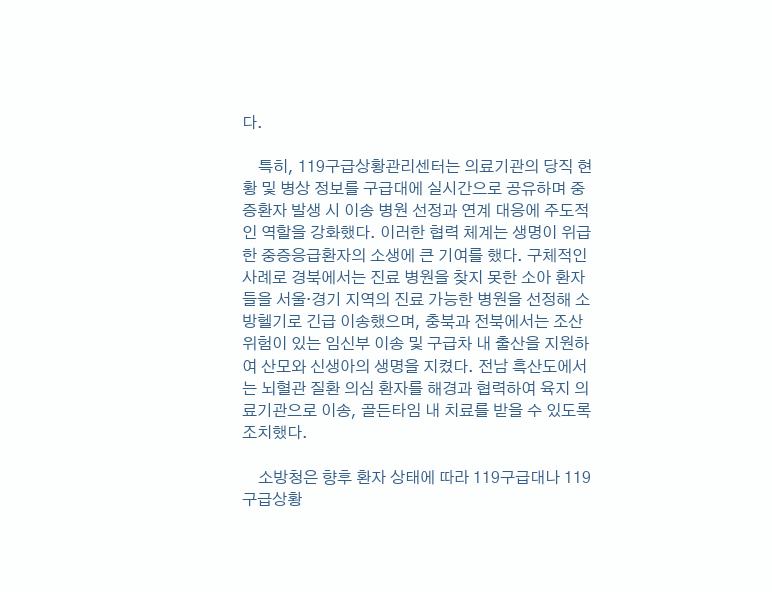다.

    특히, 119구급상황관리센터는 의료기관의 당직 현황 및 병상 정보를 구급대에 실시간으로 공유하며 중증환자 발생 시 이송 병원 선정과 연계 대응에 주도적인 역할을 강화했다. 이러한 협력 체계는 생명이 위급한 중증응급환자의 소생에 큰 기여를 했다. 구체적인 사례로 경북에서는 진료 병원을 찾지 못한 소아 환자들을 서울·경기 지역의 진료 가능한 병원을 선정해 소방헬기로 긴급 이송했으며, 충북과 전북에서는 조산 위험이 있는 임신부 이송 및 구급차 내 출산을 지원하여 산모와 신생아의 생명을 지켰다. 전남 흑산도에서는 뇌혈관 질환 의심 환자를 해경과 협력하여 육지 의료기관으로 이송, 골든타임 내 치료를 받을 수 있도록 조치했다.

    소방청은 향후 환자 상태에 따라 119구급대나 119구급상황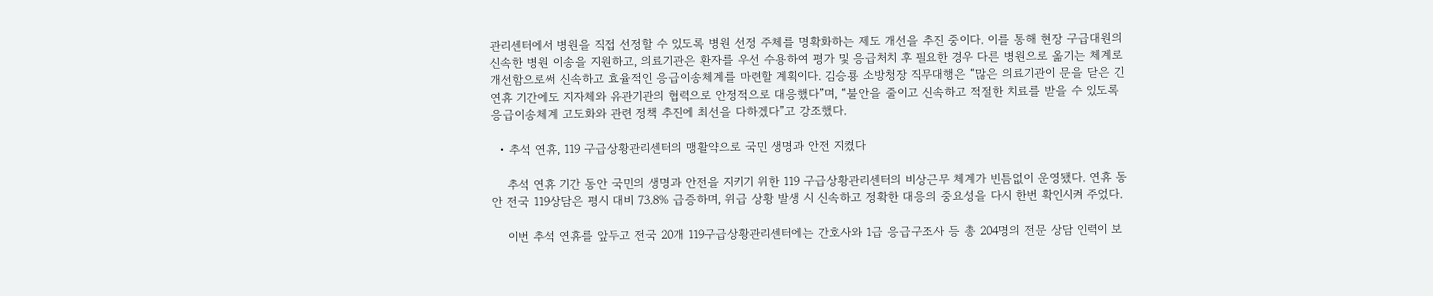관리센터에서 병원을 직접 선정할 수 있도록 병원 선정 주체를 명확화하는 제도 개선을 추진 중이다. 이를 통해 현장 구급대원의 신속한 병원 이송을 지원하고, 의료기관은 환자를 우선 수용하여 평가 및 응급처치 후 필요한 경우 다른 병원으로 옮기는 체계로 개선함으로써 신속하고 효율적인 응급이송체계를 마련할 계획이다. 김승룡 소방청장 직무대행은 “많은 의료기관이 문을 닫은 긴 연휴 기간에도 지자체와 유관기관의 협력으로 안정적으로 대응했다”며, “불안을 줄이고 신속하고 적절한 치료를 받을 수 있도록 응급이송체계 고도화와 관련 정책 추진에 최선을 다하겠다”고 강조했다.

  • 추석 연휴, 119 구급상황관리센터의 맹활약으로 국민 생명과 안전 지켰다

    추석 연휴 기간 동안 국민의 생명과 안전을 지키기 위한 119 구급상황관리센터의 비상근무 체계가 빈틈없이 운영됐다. 연휴 동안 전국 119상담은 평시 대비 73.8% 급증하며, 위급 상황 발생 시 신속하고 정확한 대응의 중요성을 다시 한번 확인시켜 주었다.

    이번 추석 연휴를 앞두고 전국 20개 119구급상황관리센터에는 간호사와 1급 응급구조사 등 총 204명의 전문 상담 인력이 보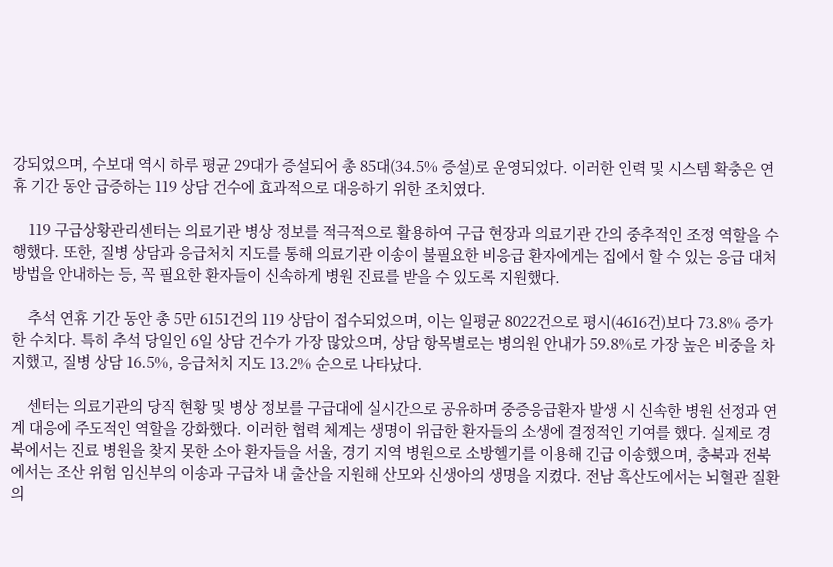강되었으며, 수보대 역시 하루 평균 29대가 증설되어 총 85대(34.5% 증설)로 운영되었다. 이러한 인력 및 시스템 확충은 연휴 기간 동안 급증하는 119 상담 건수에 효과적으로 대응하기 위한 조치였다.

    119 구급상황관리센터는 의료기관 병상 정보를 적극적으로 활용하여 구급 현장과 의료기관 간의 중추적인 조정 역할을 수행했다. 또한, 질병 상담과 응급처치 지도를 통해 의료기관 이송이 불필요한 비응급 환자에게는 집에서 할 수 있는 응급 대처 방법을 안내하는 등, 꼭 필요한 환자들이 신속하게 병원 진료를 받을 수 있도록 지원했다.

    추석 연휴 기간 동안 총 5만 6151건의 119 상담이 접수되었으며, 이는 일평균 8022건으로 평시(4616건)보다 73.8% 증가한 수치다. 특히 추석 당일인 6일 상담 건수가 가장 많았으며, 상담 항목별로는 병의원 안내가 59.8%로 가장 높은 비중을 차지했고, 질병 상담 16.5%, 응급처치 지도 13.2% 순으로 나타났다.

    센터는 의료기관의 당직 현황 및 병상 정보를 구급대에 실시간으로 공유하며 중증응급환자 발생 시 신속한 병원 선정과 연계 대응에 주도적인 역할을 강화했다. 이러한 협력 체계는 생명이 위급한 환자들의 소생에 결정적인 기여를 했다. 실제로 경북에서는 진료 병원을 찾지 못한 소아 환자들을 서울, 경기 지역 병원으로 소방헬기를 이용해 긴급 이송했으며, 충북과 전북에서는 조산 위험 임신부의 이송과 구급차 내 출산을 지원해 산모와 신생아의 생명을 지켰다. 전남 흑산도에서는 뇌혈관 질환 의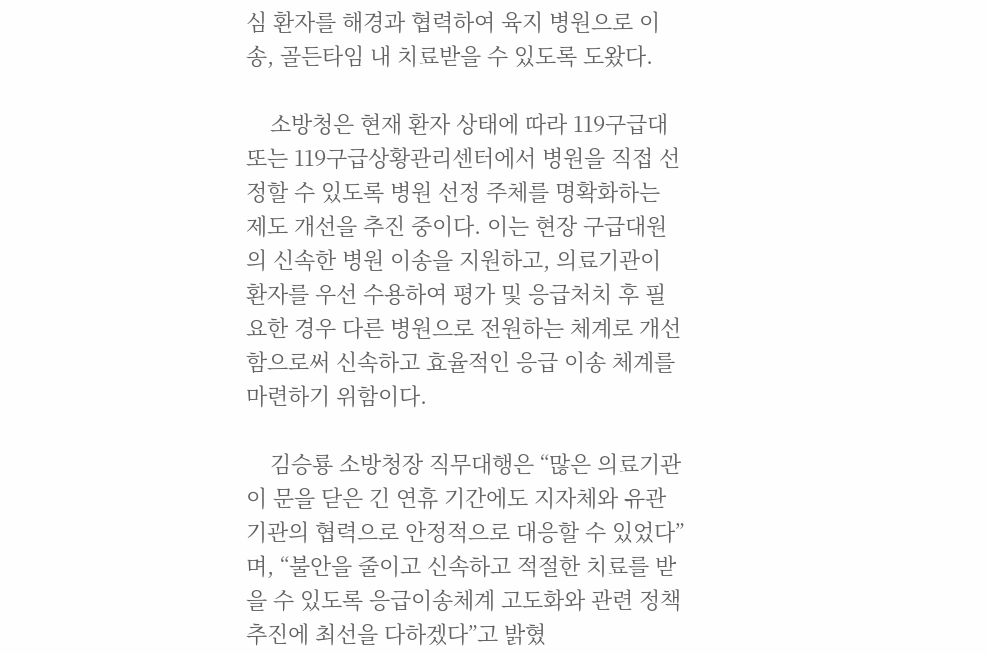심 환자를 해경과 협력하여 육지 병원으로 이송, 골든타임 내 치료받을 수 있도록 도왔다.

    소방청은 현재 환자 상태에 따라 119구급대 또는 119구급상황관리센터에서 병원을 직접 선정할 수 있도록 병원 선정 주체를 명확화하는 제도 개선을 추진 중이다. 이는 현장 구급대원의 신속한 병원 이송을 지원하고, 의료기관이 환자를 우선 수용하여 평가 및 응급처치 후 필요한 경우 다른 병원으로 전원하는 체계로 개선함으로써 신속하고 효율적인 응급 이송 체계를 마련하기 위함이다.

    김승룡 소방청장 직무대행은 “많은 의료기관이 문을 닫은 긴 연휴 기간에도 지자체와 유관기관의 협력으로 안정적으로 대응할 수 있었다”며, “불안을 줄이고 신속하고 적절한 치료를 받을 수 있도록 응급이송체계 고도화와 관련 정책 추진에 최선을 다하겠다”고 밝혔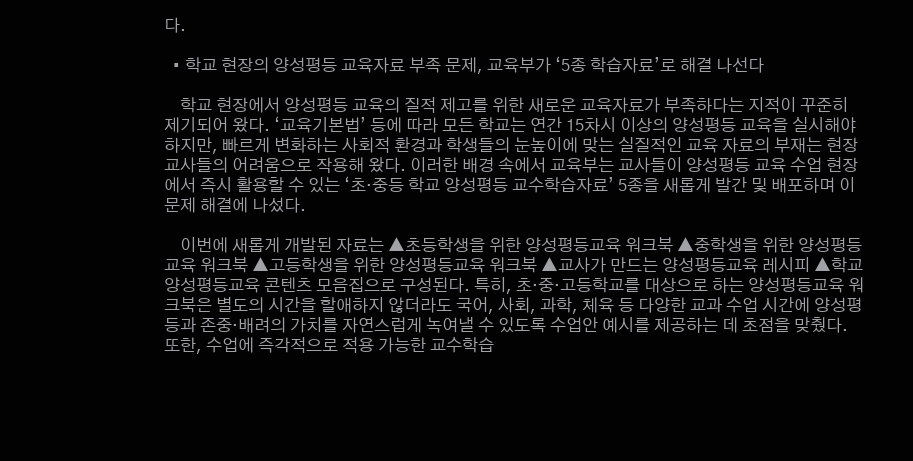다.

  • 학교 현장의 양성평등 교육자료 부족 문제, 교육부가 ‘5종 학습자료’로 해결 나선다

    학교 현장에서 양성평등 교육의 질적 제고를 위한 새로운 교육자료가 부족하다는 지적이 꾸준히 제기되어 왔다. ‘교육기본법’ 등에 따라 모든 학교는 연간 15차시 이상의 양성평등 교육을 실시해야 하지만, 빠르게 변화하는 사회적 환경과 학생들의 눈높이에 맞는 실질적인 교육 자료의 부재는 현장 교사들의 어려움으로 작용해 왔다. 이러한 배경 속에서 교육부는 교사들이 양성평등 교육 수업 현장에서 즉시 활용할 수 있는 ‘초·중등 학교 양성평등 교수학습자료’ 5종을 새롭게 발간 및 배포하며 이 문제 해결에 나섰다.

    이번에 새롭게 개발된 자료는 ▲초등학생을 위한 양성평등교육 워크북 ▲중학생을 위한 양성평등교육 워크북 ▲고등학생을 위한 양성평등교육 워크북 ▲교사가 만드는 양성평등교육 레시피 ▲학교양성평등교육 콘텐츠 모음집으로 구성된다. 특히, 초·중·고등학교를 대상으로 하는 양성평등교육 워크북은 별도의 시간을 할애하지 않더라도 국어, 사회, 과학, 체육 등 다양한 교과 수업 시간에 양성평등과 존중·배려의 가치를 자연스럽게 녹여낼 수 있도록 수업안 예시를 제공하는 데 초점을 맞췄다. 또한, 수업에 즉각적으로 적용 가능한 교수학습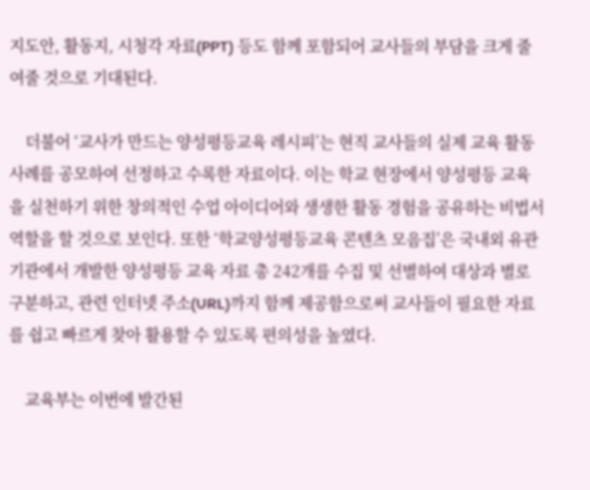지도안, 활동지, 시청각 자료(PPT) 등도 함께 포함되어 교사들의 부담을 크게 줄여줄 것으로 기대된다.

    더불어 ‘교사가 만드는 양성평등교육 레시피’는 현직 교사들의 실제 교육 활동 사례를 공모하여 선정하고 수록한 자료이다. 이는 학교 현장에서 양성평등 교육을 실천하기 위한 창의적인 수업 아이디어와 생생한 활동 경험을 공유하는 비법서 역할을 할 것으로 보인다. 또한 ‘학교양성평등교육 콘텐츠 모음집’은 국내외 유관 기관에서 개발한 양성평등 교육 자료 총 242개를 수집 및 선별하여 대상과 별로 구분하고, 관련 인터넷 주소(URL)까지 함께 제공함으로써 교사들이 필요한 자료를 쉽고 빠르게 찾아 활용할 수 있도록 편의성을 높였다.

    교육부는 이번에 발간된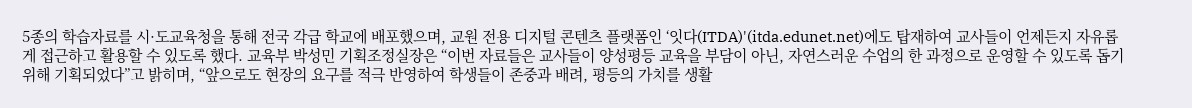5종의 학습자료를 시·도교육청을 통해 전국 각급 학교에 배포했으며, 교원 전용 디지털 콘텐츠 플랫폼인 ‘잇다(ITDA)'(itda.edunet.net)에도 탑재하여 교사들이 언제든지 자유롭게 접근하고 활용할 수 있도록 했다. 교육부 박성민 기획조정실장은 “이번 자료들은 교사들이 양성평등 교육을 부담이 아닌, 자연스러운 수업의 한 과정으로 운영할 수 있도록 돕기 위해 기획되었다”고 밝히며, “앞으로도 현장의 요구를 적극 반영하여 학생들이 존중과 배려, 평등의 가치를 생활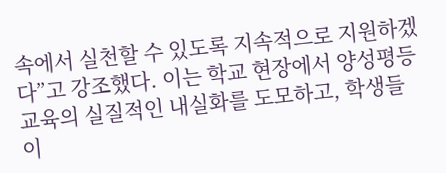속에서 실천할 수 있도록 지속적으로 지원하겠다”고 강조했다. 이는 학교 현장에서 양성평등 교육의 실질적인 내실화를 도모하고, 학생들이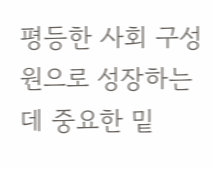평등한 사회 구성원으로 성장하는 데 중요한 밑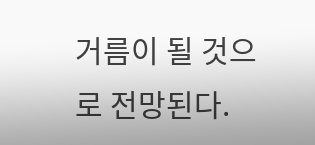거름이 될 것으로 전망된다.